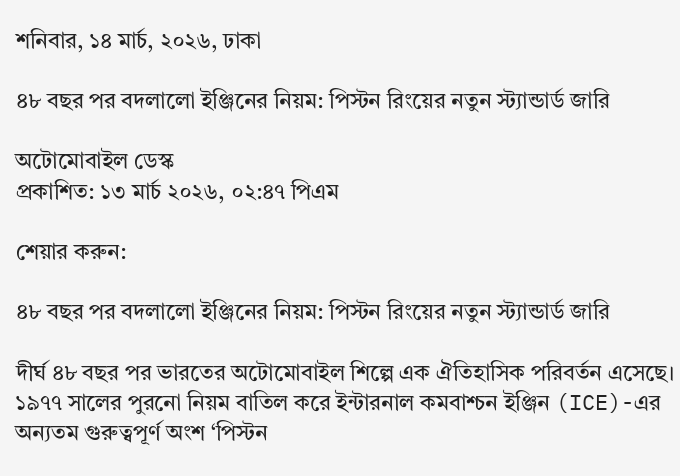শনিবার, ১৪ মার্চ, ২০২৬, ঢাকা

৪৮ বছর পর বদলালো ইঞ্জিনের নিয়ম: পিস্টন রিংয়ের নতুন স্ট্যান্ডার্ড জারি

অটোমোবাইল ডেস্ক
প্রকাশিত: ১৩ মার্চ ২০২৬, ০২:৪৭ পিএম

শেয়ার করুন:

৪৮ বছর পর বদলালো ইঞ্জিনের নিয়ম: পিস্টন রিংয়ের নতুন স্ট্যান্ডার্ড জারি

দীর্ঘ ৪৮ বছর পর ভারতের অটোমোবাইল শিল্পে এক ঐতিহাসিক পরিবর্তন এসেছে। ১৯৭৭ সালের পুরনো নিয়ম বাতিল করে ইন্টারনাল কমবাশ্চন ইঞ্জিন (ICE)-এর অন্যতম গুরুত্বপূর্ণ অংশ ‘পিস্টন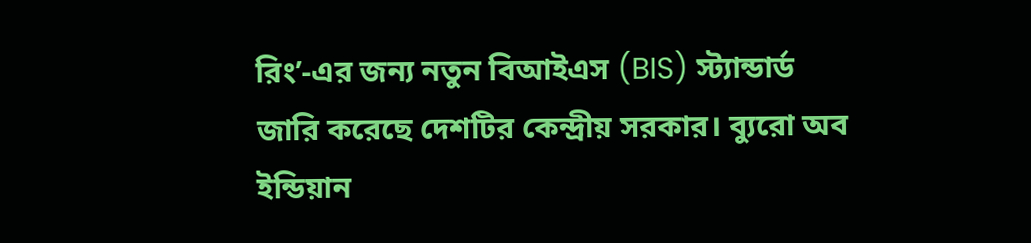রিং’-এর জন্য নতুন বিআইএস (BIS) স্ট্যান্ডার্ড জারি করেছে দেশটির কেন্দ্রীয় সরকার। ব্যুরো অব ইন্ডিয়ান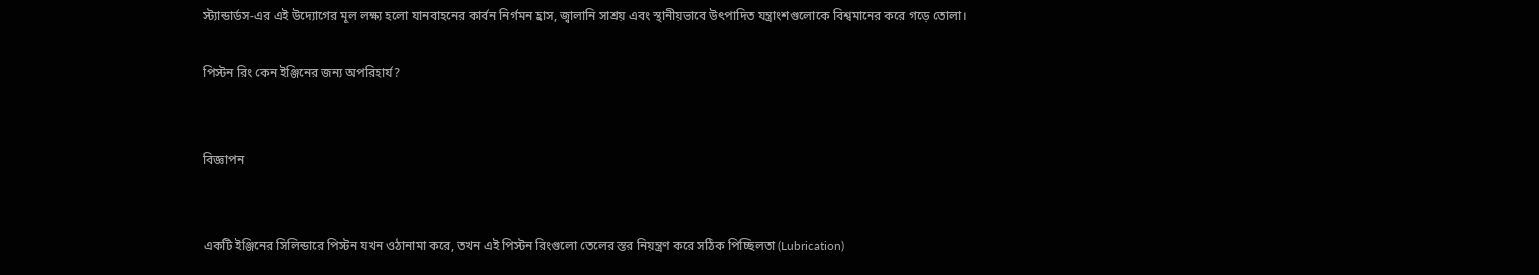স্ট্যান্ডার্ডস-এর এই উদ্যোগের মূল লক্ষ্য হলো যানবাহনের কার্বন নির্গমন হ্রাস, জ্বালানি সাশ্রয় এবং স্থানীয়ভাবে উৎপাদিত যন্ত্রাংশগুলোকে বিশ্বমানের করে গড়ে তোলা।

পিস্টন রিং কেন ইঞ্জিনের জন্য অপরিহার্য?


বিজ্ঞাপন


একটি ইঞ্জিনের সিলিন্ডারে পিস্টন যখন ওঠানামা করে, তখন এই পিস্টন রিংগুলো তেলের স্তর নিয়ন্ত্রণ করে সঠিক পিচ্ছিলতা (Lubrication)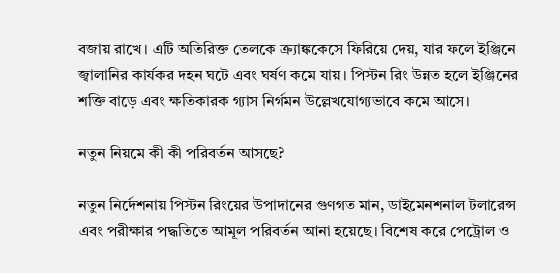বজায় রাখে। এটি অতিরিক্ত তেলকে ক্র্যাঙ্ককেসে ফিরিয়ে দেয়, যার ফলে ইঞ্জিনে জ্বালানির কার্যকর দহন ঘটে এবং ঘর্ষণ কমে যায়। পিস্টন রিং উন্নত হলে ইঞ্জিনের শক্তি বাড়ে এবং ক্ষতিকারক গ্যাস নির্গমন উল্লেখযোগ্যভাবে কমে আসে।

নতুন নিয়মে কী কী পরিবর্তন আসছে?

নতুন নির্দেশনায় পিস্টন রিংয়ের উপাদানের গুণগত মান, ডাইমেনশনাল টলারেন্স এবং পরীক্ষার পদ্ধতিতে আমূল পরিবর্তন আনা হয়েছে। বিশেষ করে পেট্রোল ও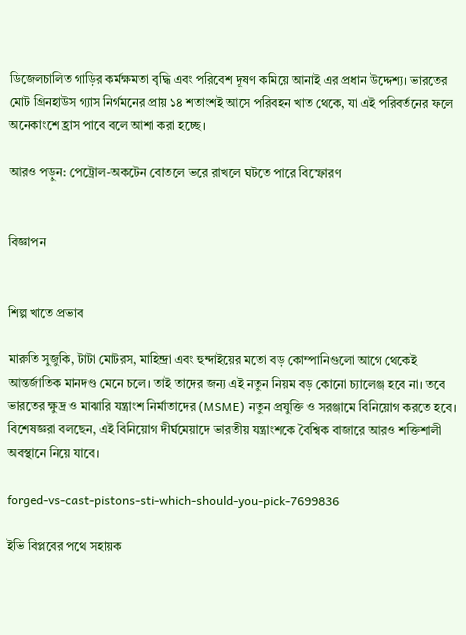ডিজেলচালিত গাড়ির কর্মক্ষমতা বৃদ্ধি এবং পরিবেশ দূষণ কমিয়ে আনাই এর প্রধান উদ্দেশ্য। ভারতের মোট গ্রিনহাউস গ্যাস নির্গমনের প্রায় ১৪ শতাংশই আসে পরিবহন খাত থেকে, যা এই পরিবর্তনের ফলে অনেকাংশে হ্রাস পাবে বলে আশা করা হচ্ছে।

আরও পড়ুন: পেট্রোল-অকটেন বোতলে ভরে রাখলে ঘটতে পারে বিস্ফোরণ


বিজ্ঞাপন


শিল্প খাতে প্রভাব

মারুতি সুজুকি, টাটা মোটরস, মাহিন্দ্রা এবং হুন্দাইয়ের মতো বড় কোম্পানিগুলো আগে থেকেই আন্তর্জাতিক মানদণ্ড মেনে চলে। তাই তাদের জন্য এই নতুন নিয়ম বড় কোনো চ্যালেঞ্জ হবে না। তবে ভারতের ক্ষুদ্র ও মাঝারি যন্ত্রাংশ নির্মাতাদের (MSME) নতুন প্রযুক্তি ও সরঞ্জামে বিনিয়োগ করতে হবে। বিশেষজ্ঞরা বলছেন, এই বিনিয়োগ দীর্ঘমেয়াদে ভারতীয় যন্ত্রাংশকে বৈশ্বিক বাজারে আরও শক্তিশালী অবস্থানে নিয়ে যাবে।

forged-vs-cast-pistons-sti-which-should-you-pick-7699836

ইভি বিপ্লবের পথে সহায়ক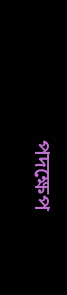পদক্ষেপ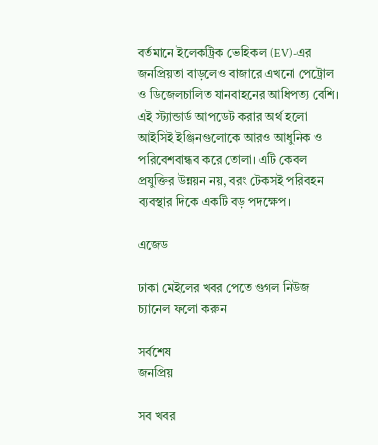বর্তমানে ইলেকট্রিক ভেহিকল (EV)-এর জনপ্রিয়তা বাড়লেও বাজারে এখনো পেট্রোল ও ডিজেলচালিত যানবাহনের আধিপত্য বেশি। এই স্ট্যান্ডার্ড আপডেট করার অর্থ হলো আইসিই ইঞ্জিনগুলোকে আরও আধুনিক ও পরিবেশবান্ধব করে তোলা। এটি কেবল প্রযুক্তির উন্নয়ন নয়, বরং টেকসই পরিবহন ব্যবস্থার দিকে একটি বড় পদক্ষেপ।

এজেড

ঢাকা মেইলের খবর পেতে গুগল নিউজ চ্যানেল ফলো করুন

সর্বশেষ
জনপ্রিয়

সব খবর